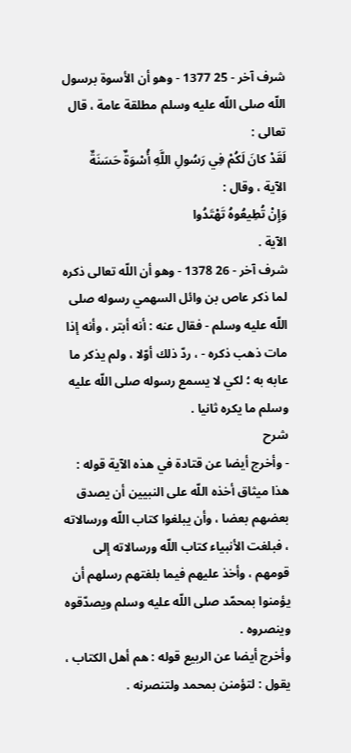شرف آخر - 25 1377 - وهو أن الأسوة برسول اللّه صلى اللّه عليه وسلم مطلقة عامة ، قال تعالى :
لَقَدْ كانَ لَكُمْ فِي رَسُولِ اللَّهِ أُسْوَةٌ حَسَنَةٌ
الآية ، وقال :
وَإِنْ تُطِيعُوهُ تَهْتَدُوا
الآية .
شرف آخر - 26 1378 - وهو أن اللّه تعالى ذكره لما ذكر عاص بن وائل السهمي رسوله صلى اللّه عليه وسلم - فقال عنه : أنه أبتر ، وأنه إذا مات ذهب ذكره - ، ردّ ذلك أوّلا ، ولم يذكر ما عابه به ؛ لكي لا يسمع رسوله صلى اللّه عليه وسلم ما يكره ثانيا .
شرح
- وأخرج أيضا عن قتادة في هذه الآية قوله : هذا ميثاق أخذه اللّه على النبيين أن يصدق بعضهم بعضا ، وأن يبلغوا كتاب اللّه ورسالاته ، فبلغت الأنبياء كتاب اللّه ورسالاته إلى قومهم ، وأخذ عليهم فيما بلغتهم رسلهم أن يؤمنوا بمحمّد صلى اللّه عليه وسلم ويصدّقوه وينصروه .
وأخرج أيضا عن الربيع قوله : هم أهل الكتاب ، يقول : لتؤمنن بمحمد ولتنصرنه .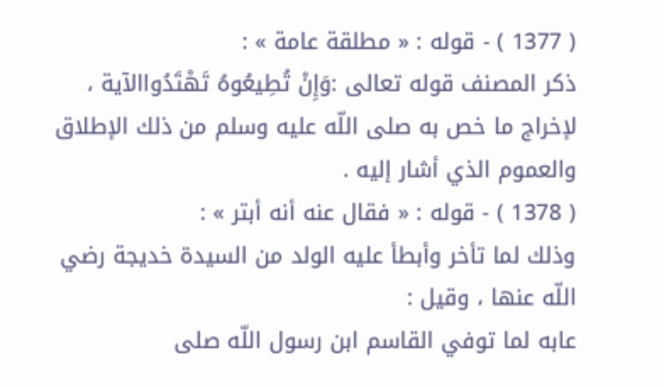( 1377 ) - قوله : « مطلقة عامة » :
ذكر المصنف قوله تعالى :وَإِنْ تُطِيعُوهُ تَهْتَدُواالآية ، لإخراج ما خص به صلى اللّه عليه وسلم من ذلك الإطلاق والعموم الذي أشار إليه .
( 1378 ) - قوله : « فقال عنه أنه أبتر » :
وذلك لما تأخر وأبطأ عليه الولد من السيدة خديجة رضي اللّه عنها ، وقيل :
عابه لما توفي القاسم ابن رسول اللّه صلى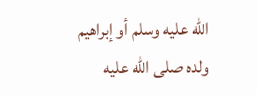اللّه عليه وسلم أو إبراهيم ولده صلى اللّه عليه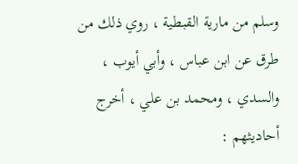وسلم من مارية القبطية ، روي ذلك من طرق عن ابن عباس ، وأبي أيوب ، والسدي ، ومحمد بن علي ، أخرج أحاديثهم :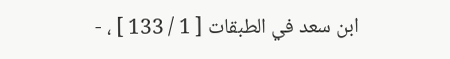ابن سعد في الطبقات [ 1 / 133 ] ، -